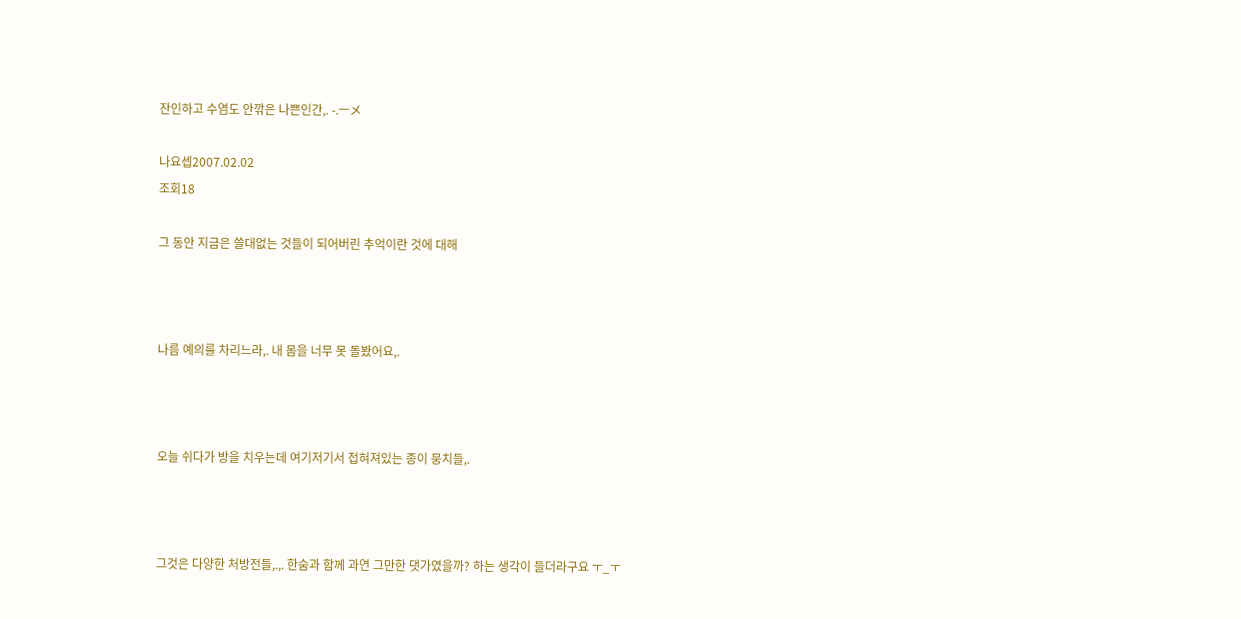잔인하고 수염도 안깎은 나쁜인간,. -.ㅡメ

나요셉2007.02.02
조회18

그 동안 지금은 쓸대없는 것들이 되어버린 추억이란 것에 대해



나름 예의를 차리느라,. 내 몸을 너무 못 돌봤어요,.



오늘 쉬다가 방을 치우는데 여기저기서 접혀져있는 종이 뭉치들,.



그것은 다양한 처방전들,.,. 한숨과 함께 과연 그만한 댓가였을까? 하는 생각이 들더라구요 ㅜ_ㅜ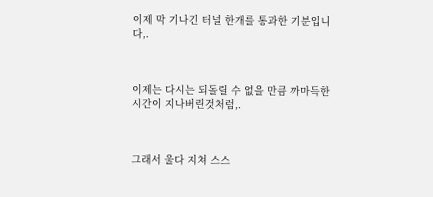이제 막 기나긴 터널 한개를 통과한 기분입니다,.



이제는 다시는 되돌릴 수 없을 만큼 까마득한 시간이 지나버린것처럼,.



그래서 울다 지쳐 스스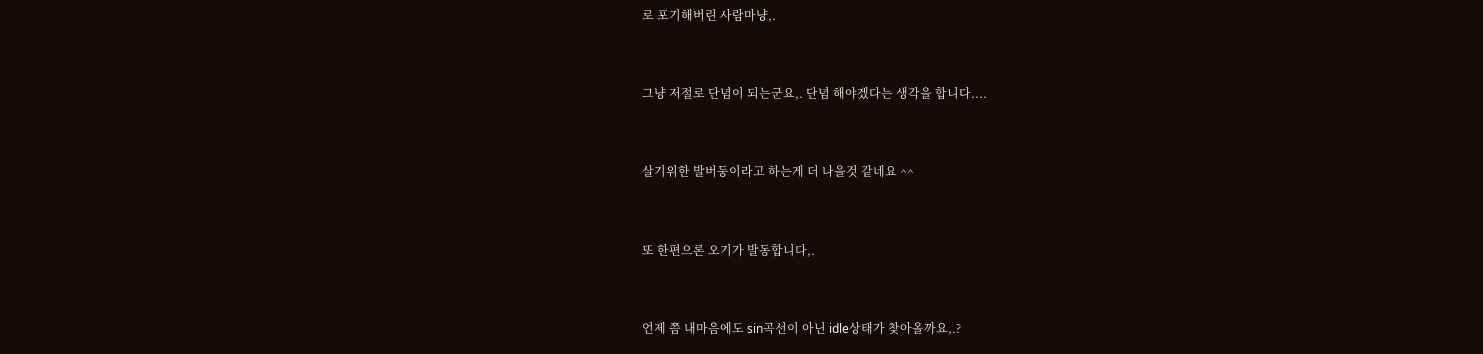로 포기해버린 사람마냥,.



그냥 저절로 단념이 되는군요,. 단념 해야겠다는 생각을 합니다....



살기위한 발버둥이라고 하는게 더 나을것 같네요 ^^



또 한편으론 오기가 발동합니다,.



언제 쯤 내마음에도 sin곡선이 아닌 idle상태가 찾아올까요,.?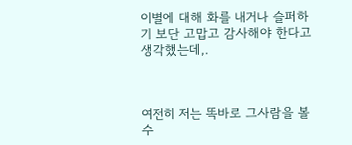이별에 대해 화를 내거나 슬퍼하기 보단 고맙고 감사해야 한다고 생각했는데,.



여전히 저는 똑바로 그사람을 볼 수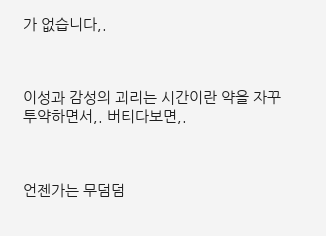가 없습니다,.



이성과 감성의 괴리는 시간이란 약을 자꾸 투약하면서,. 버티다보면,.



언젠가는 무덤덤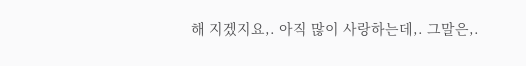해 지겠지요,. 아직 많이 사랑하는데,. 그말은,.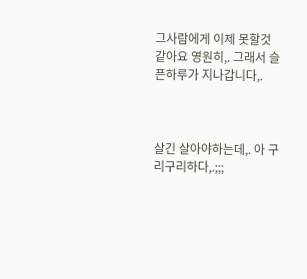그사람에게 이제 못할것 같아요 영원히,. 그래서 슬픈하루가 지나갑니다,.



살긴 살아야하는데,. 아 구리구리하다,.;;;